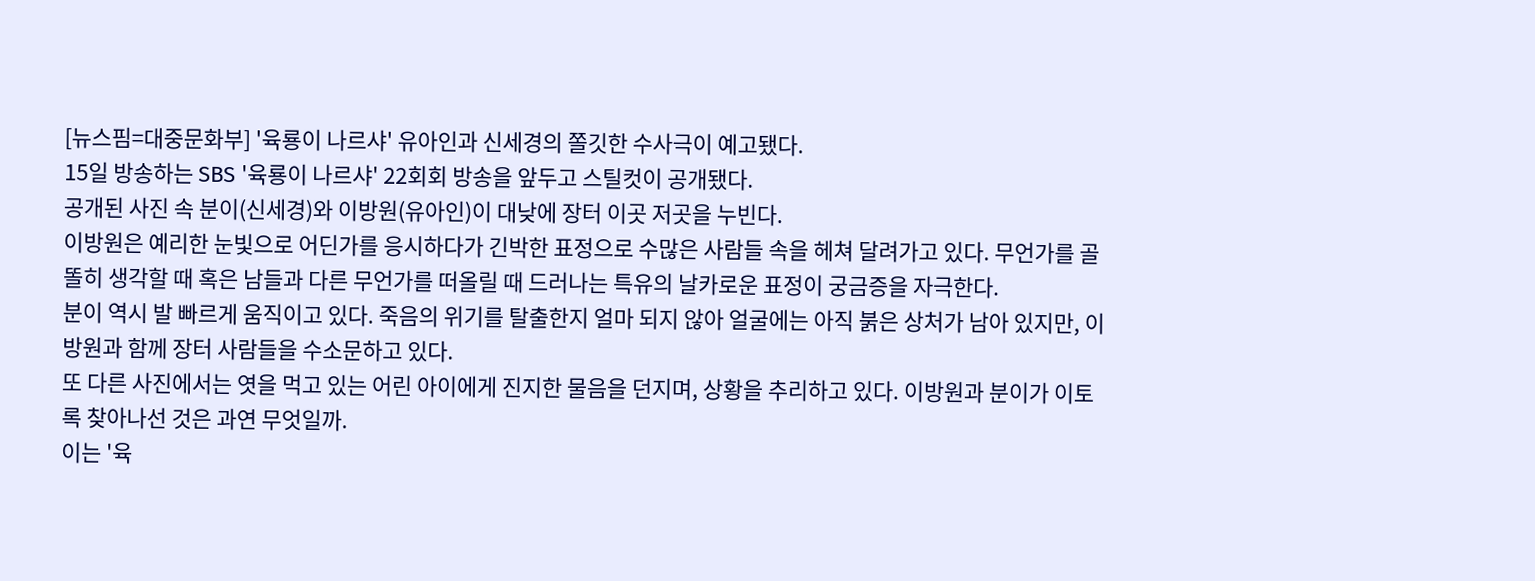[뉴스핌=대중문화부] '육룡이 나르샤' 유아인과 신세경의 쫄깃한 수사극이 예고됐다.
15일 방송하는 SBS '육룡이 나르샤' 22회회 방송을 앞두고 스틸컷이 공개됐다.
공개된 사진 속 분이(신세경)와 이방원(유아인)이 대낮에 장터 이곳 저곳을 누빈다.
이방원은 예리한 눈빛으로 어딘가를 응시하다가 긴박한 표정으로 수많은 사람들 속을 헤쳐 달려가고 있다. 무언가를 골똘히 생각할 때 혹은 남들과 다른 무언가를 떠올릴 때 드러나는 특유의 날카로운 표정이 궁금증을 자극한다.
분이 역시 발 빠르게 움직이고 있다. 죽음의 위기를 탈출한지 얼마 되지 않아 얼굴에는 아직 붉은 상처가 남아 있지만, 이방원과 함께 장터 사람들을 수소문하고 있다.
또 다른 사진에서는 엿을 먹고 있는 어린 아이에게 진지한 물음을 던지며, 상황을 추리하고 있다. 이방원과 분이가 이토록 찾아나선 것은 과연 무엇일까.
이는 '육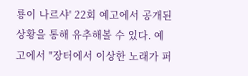룡이 나르샤' 22회 예고에서 공개된 상황을 통해 유추해볼 수 있다. 예고에서 "장터에서 이상한 노래가 퍼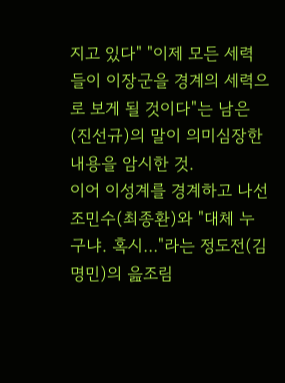지고 있다" "이제 모든 세력들이 이장군을 경계의 세력으로 보게 될 것이다"는 남은(진선규)의 말이 의미심장한 내용을 암시한 것.
이어 이성계를 경계하고 나선 조민수(최종환)와 "대체 누구냐. 혹시…"라는 정도전(김명민)의 읊조림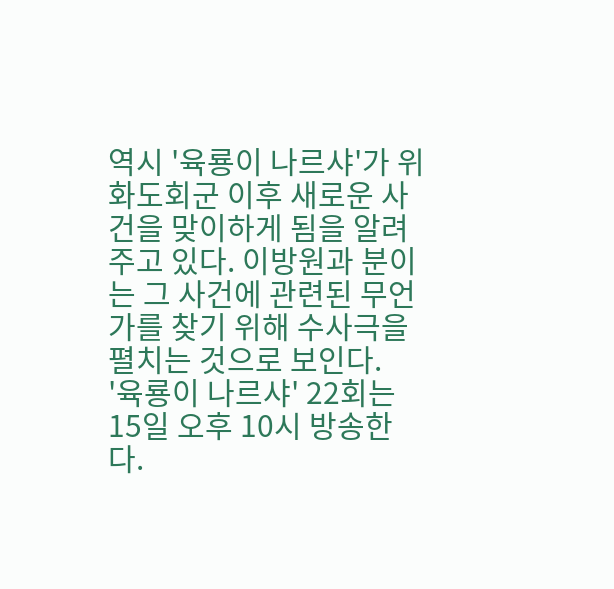역시 '육룡이 나르샤'가 위화도회군 이후 새로운 사건을 맞이하게 됨을 알려주고 있다. 이방원과 분이는 그 사건에 관련된 무언가를 찾기 위해 수사극을 펼치는 것으로 보인다.
'육룡이 나르샤' 22회는 15일 오후 10시 방송한다.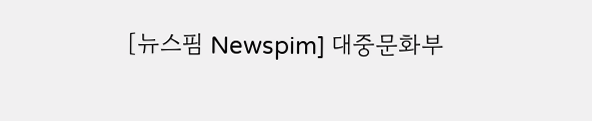[뉴스핌 Newspim] 대중문화부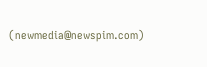(newmedia@newspim.com)